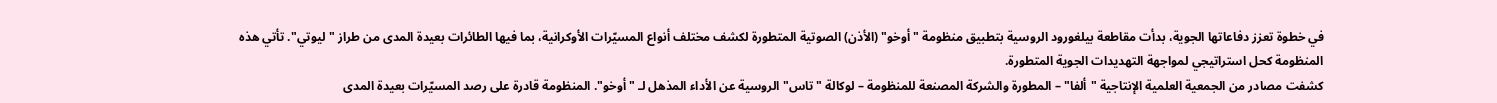في خطوة تعزز دفاعاتها الجوية، بدأت مقاطعة بيلغورود الروسية بتطبيق منظومة "أوخو" (الأذن) الصوتية المتطورة لكشف مختلف أنواع المسيّرات الأوكرانية، بما فيها الطائرات بعيدة المدى من طراز "ليوتي". تأتي هذه المنظومة كحل استراتيجي لمواجهة التهديدات الجوية المتطورة.
كشفت مصادر من الجمعية العلمية الإنتاجية "ألفا" – المطورة والشركة المصنعة للمنظومة – لوكالة "تاس" الروسية عن الأداء المذهل لـ "أوخو". المنظومة قادرة على رصد المسيّرات بعيدة المدى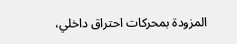المزودة بمحركات احتراق داخلي،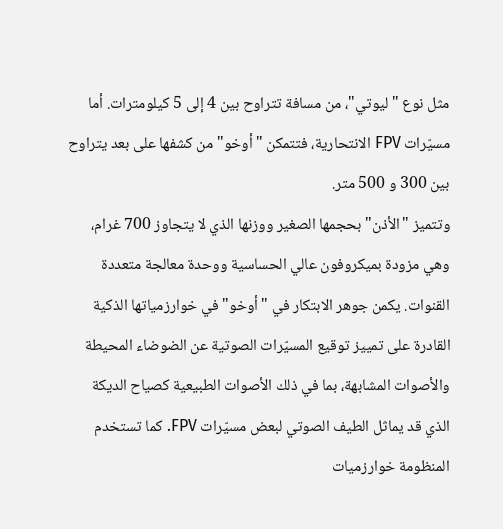مثل نوع "ليوتي"، من مسافة تتراوح بين 4 إلى 5 كيلومترات. أما مسيّرات FPV الانتحارية، فتتمكن "أوخو" من كشفها على بعد يتراوح بين 300 و 500 متر.
وتتميز "الأذن" بحجمها الصغير ووزنها الذي لا يتجاوز 700 غرام، وهي مزودة بميكروفون عالي الحساسية ووحدة معالجة متعددة القنوات. يكمن جوهر الابتكار في "أوخو" في خوارزمياتها الذكية القادرة على تمييز توقيع المسيّرات الصوتية عن الضوضاء المحيطة والأصوات المشابهة، بما في ذلك الأصوات الطبيعية كصياح الديكة الذي قد يماثل الطيف الصوتي لبعض مسيّرات FPV. كما تستخدم المنظومة خوارزميات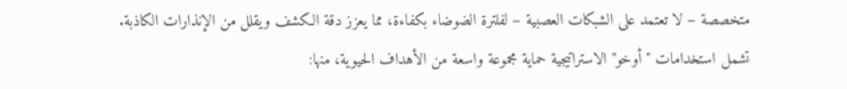متخصصة – لا تعتمد على الشبكات العصبية – لفلترة الضوضاء بكفاءة، مما يعزز دقة الكشف ويقلل من الإنذارات الكاذبة.
تشمل استخدامات "أوخو" الاستراتيجية حماية مجموعة واسعة من الأهداف الحيوية، منها: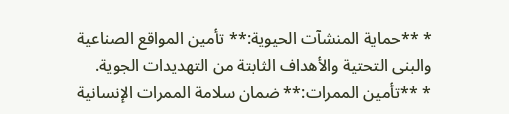* **حماية المنشآت الحيوية:** تأمين المواقع الصناعية والبنى التحتية والأهداف الثابتة من التهديدات الجوية.
* **تأمين الممرات:** ضمان سلامة الممرات الإنسانية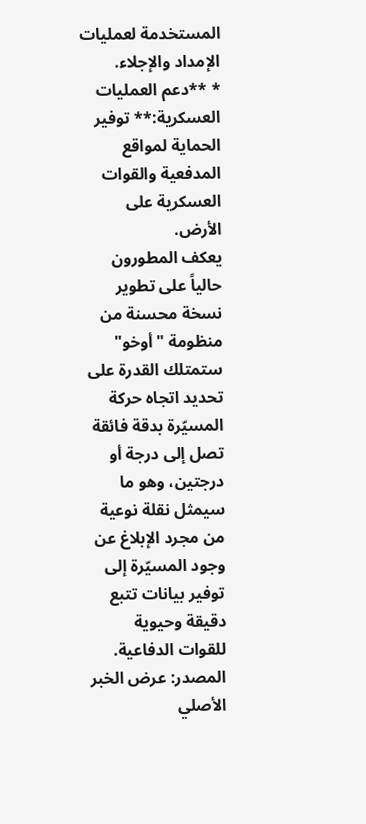المستخدمة لعمليات الإمداد والإجلاء.
* **دعم العمليات العسكرية:** توفير الحماية لمواقع المدفعية والقوات العسكرية على الأرض.
يعكف المطورون حالياً على تطوير نسخة محسنة من منظومة "أوخو" ستمتلك القدرة على تحديد اتجاه حركة المسيّرة بدقة فائقة تصل إلى درجة أو درجتين، وهو ما سيمثل نقلة نوعية من مجرد الإبلاغ عن وجود المسيّرة إلى توفير بيانات تتبع دقيقة وحيوية للقوات الدفاعية.
المصدر: عرض الخبر الأصلي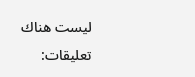ليست هناك تعليقات: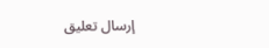إرسال تعليق